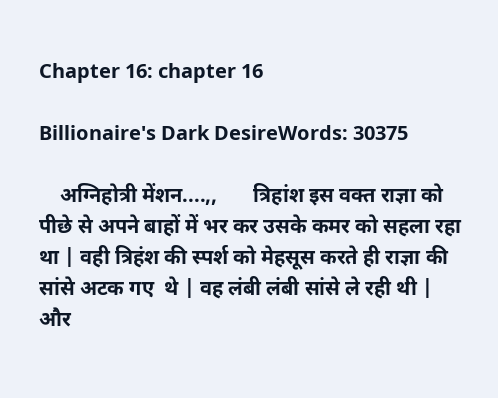Chapter 16: chapter 16

Billionaire's Dark DesireWords: 30375

    अग्निहोत्री मेंशन....,,       त्रिहांश इस वक्त राज्ञा को पीछे से अपने बाहों में भर कर उसके कमर को सहला रहा था | वही त्रिहंश की स्पर्श को मेहसूस करते ही राज्ञा की सांसे अटक गए  थे | वह लंबी लंबी सांसे ले रही थी | और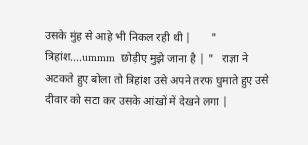उसके मुंह से आहे भी निकल रही थी |       " त्रिहांश....ummm  छोड़ीए मुझे जाना है | "   राज्ञा ने अटकते हुए बोला तो त्रिहांश उसे अपने तरफ घुमाते हुए उसे दीवार को सटा कर उसके आंखों में देखने लगा |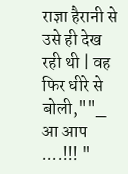राज्ञा हैरानी से उसे ही देख रही थी | वह फिर धीरे से बोली,""_ आ आप ....!!! "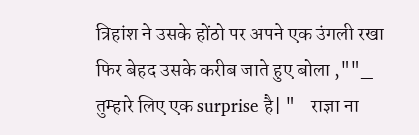त्रिहांश ने उसके होंठो पर अपने एक उंगली रखा फिर बेहद उसके करीब जाते हुए बोला ,""_ तुम्हारे लिए एक surprise है| "    राज्ञा ना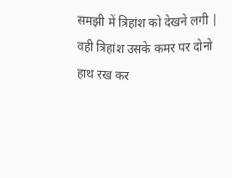समझी में त्रिहांश को देखने लगी | वही त्रिहांश उसके कमर पर दोनो हाथ रख कर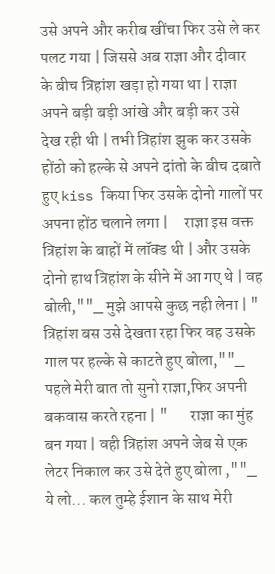उसे अपने और करीब खींचा फिर उसे ले कर पलट गया | जिससे अब राज्ञा और दीवार के बीच त्रिहांश खड़ा हो गया था | राज्ञा अपने बड़ी बड़ी आंखे और बड़ी कर उसे देख रही थी | तभी त्रिहांश झुक कर उसके होंठो को हल्के से अपने दांतो के बीच दबाते हुए kiss किया फिर उसके दोनो गालों पर अपना होंठ चलाने लगा |     राज्ञा इस वक्त त्रिहांश के बाहों में लॉक्ड थी | और उसके दोनो हाथ त्रिहांश के सीने में आ गए थे | वह बोली,""_ मुझे आपसे कुछ नही लेना | "    त्रिहांश बस उसे देखता रहा फिर वह उसके गाल पर हल्के से काटते हुए बोला,""_ पहले मेरी बात तो सुनो राज्ञा,फिर अपनी बकवास करते रहना | "       राज्ञा का मुंह बन गया | वही त्रिहांश अपने जेब से एक लेटर निकाल कर उसे देते हुए बोला ,""_ ये लो... कल तुम्हे ईशान के साथ मेरी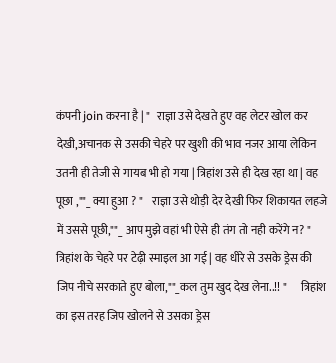कंपनी join करना है | "   राज्ञा उसे देखते हुए वह लेटर खोल कर देखी,अचानक से उसकी चेहरे पर खुशी की भाव नजर आया लेकिन उतनी ही तेजी से गायब भी हो गया | त्रिहांश उसे ही देख रहा था | वह पूछा ,""_ क्या हुआ ? "    राज्ञा उसे थोड़ी देर देखी फिर शिकायत लहजे में उससे पूछी,""_ आप मुझे वहां भी ऐसे ही तंग तो नही करेंगे न? "    त्रिहांश के चेहरे पर टेढ़ी स्माइल आ गई | वह धीरे से उसके ड्रेस की जिप नीचे सरकाते हुए बोला,""_कल तुम खुद देख लेना..!! "      त्रिहांश का इस तरह जिप खोलने से उसका ड्रेस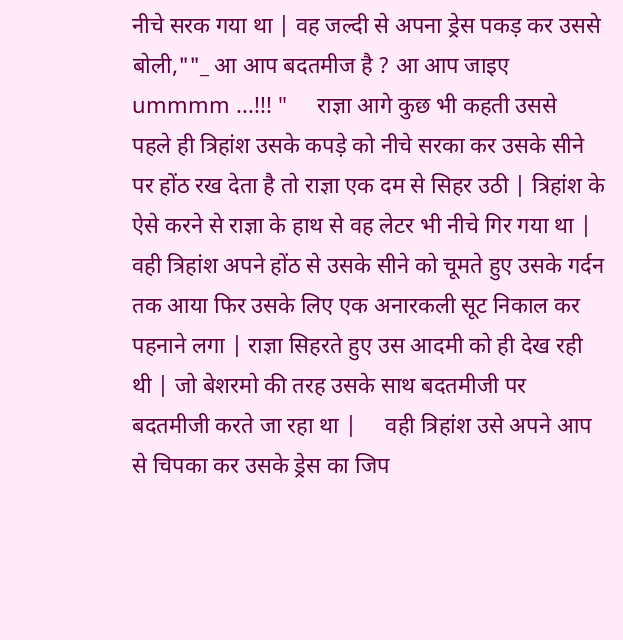नीचे सरक गया था | वह जल्दी से अपना ड्रेस पकड़ कर उससे बोली,""_ आ आप बदतमीज है ? आ आप जाइए ummmm ...!!! "     राज्ञा आगे कुछ भी कहती उससे पहले ही त्रिहांश उसके कपड़े को नीचे सरका कर उसके सीने पर होंठ रख देता है तो राज्ञा एक दम से सिहर उठी | त्रिहांश के ऐसे करने से राज्ञा के हाथ से वह लेटर भी नीचे गिर गया था |     वही त्रिहांश अपने होंठ से उसके सीने को चूमते हुए उसके गर्दन तक आया फिर उसके लिए एक अनारकली सूट निकाल कर पहनाने लगा | राज्ञा सिहरते हुए उस आदमी को ही देख रही थी | जो बेशरमो की तरह उसके साथ बदतमीजी पर बदतमीजी करते जा रहा था |     वही त्रिहांश उसे अपने आप से चिपका कर उसके ड्रेस का जिप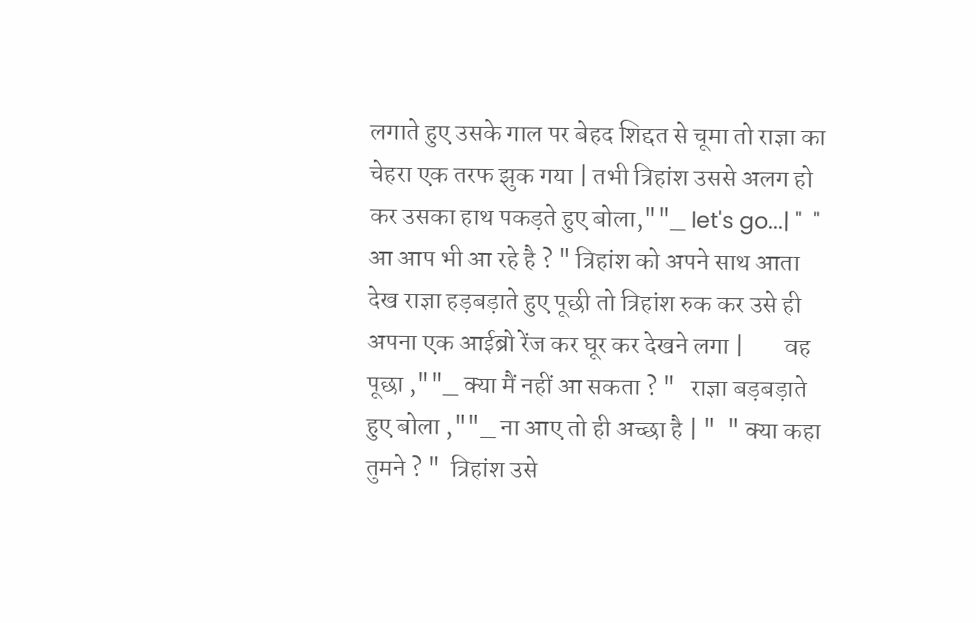लगाते हुए उसके गाल पर बेहद शिद्दत से चूमा तो राज्ञा का चेहरा एक तरफ झुक गया | तभी त्रिहांश उससे अलग हो कर उसका हाथ पकड़ते हुए बोला,""_ let's go...| "  " आ आप भी आ रहे है ? " त्रिहांश को अपने साथ आता देख राज्ञा हड़बड़ाते हुए पूछी तो त्रिहांश रुक कर उसे ही अपना एक आईब्रो रेंज कर घूर कर देखने लगा |        वह पूछा ,""_ क्या मैं नहीं आ सकता ? "   राज्ञा बड़बड़ाते हुए बोला ,""_ ना आए तो ही अच्छा है | "  " क्या कहा तुमने ? "  त्रिहांश उसे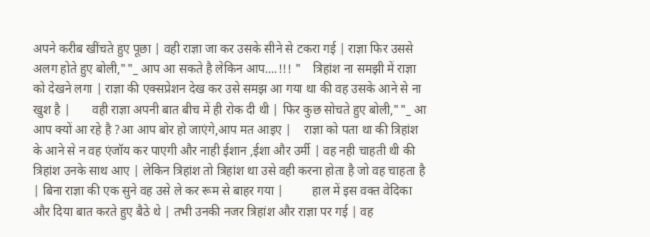अपने करीब खींचते हुए पूछा | वही राज्ञा जा कर उसके सीने से टकरा गई | राज्ञा फिर उससे अलग होते हुए बोली,""_ आप आ सकते है लेकिन आप....!!! "    त्रिहांश ना समझी में राज्ञा को देखने लगा | राज्ञा की एक्सप्रेशन देख कर उसे समझ आ गया था की वह उसके आने से ना खुश है |       वही राज्ञा अपनी बात बीच में ही रोक दी थी | फिर कुछ सोचते हुए बोली,""_ आ आप क्यों आ रहे है ?आ आप बोर हो जाएंगे,आप मत आइए |    राज्ञा को पता था की त्रिहांश के आने से न वह एंजॉय कर पाएगी और नाही ईशान ,ईशा और उर्मी | वह नही चाहती थी की त्रिहांश उनके साथ आए | लेकिन त्रिहांश तो त्रिहांश था उसे वही करना होता है जो वह चाहता है | बिना राज्ञा की एक सुने वह उसे ले कर रूम से बाहर गया |         हाल में इस वक्त वेदिका और दिया बात करते हुए बैठे थे | तभी उनकी नजर त्रिहांश और राज्ञा पर गई | वह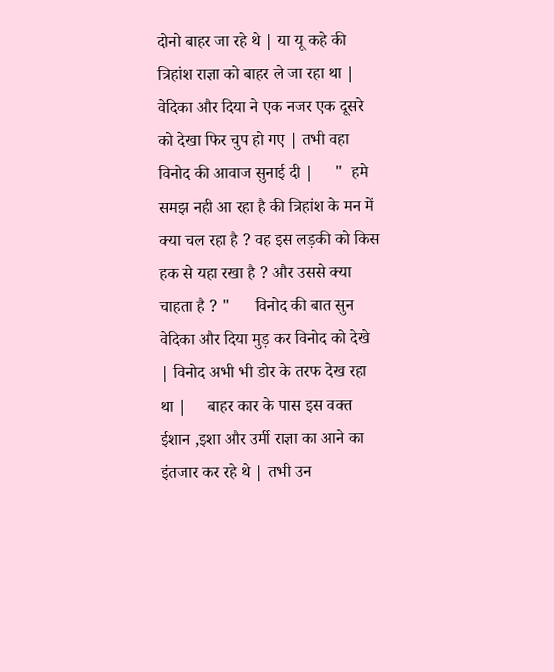दोनो बाहर जा रहे थे | या यू कहे की त्रिहांश राज्ञा को बाहर ले जा रहा था |         वेदिका और दिया ने एक नजर एक दूसरे को देखा फिर चुप हो गए | तभी वहा विनोद की आवाज सुनाई दी |     "  हमे समझ नही आ रहा है की त्रिहांश के मन में क्या चल रहा है ? वह इस लड़की को किस हक से यहा रखा है ? और उससे क्या चाहता है ? "      विनोद की बात सुन वेदिका और दिया मुड़ कर विनोद को देखे | विनोद अभी भी डोर के तरफ देख रहा था |     बाहर कार के पास इस वक्त ईशान ,इशा और उर्मी राज्ञा का आने का इंतजार कर रहे थे | तभी उन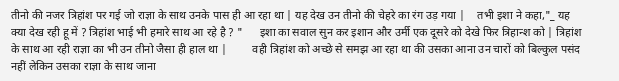तीनो की नजर त्रिहांश पर गई जो राज्ञा के साथ उनके पास ही आ रहा था | यह देख उन तीनो की चेहरे का रंग उड़ गया |    तभी इशा ने कहा,"_ यह क्या देख रही हू में ? त्रिहांश भाई भी हमारे साथ आ रहे है ? "      इशा का सवाल सुन कर इशान और उर्मी एक दूसरे को देखे फिर त्रिहान्श को | त्रिहांश के साथ आ रही राज्ञा का भी उन तीनो जैसा ही हाल था |         वही त्रिहांश को अच्छे से समझ आ रहा था की उसका आना उन चारों को बिल्कुल पसंद नहीं लेकिन उसका राज्ञा के साथ जाना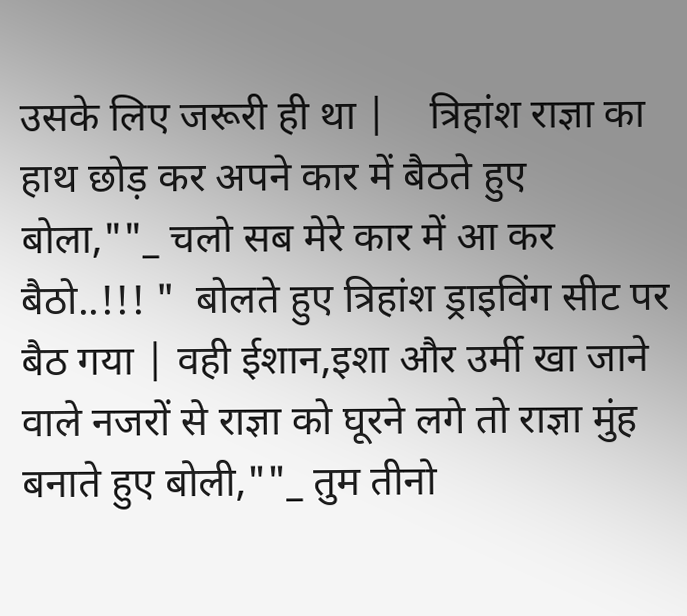उसके लिए जरूरी ही था |    त्रिहांश राज्ञा का हाथ छोड़ कर अपने कार में बैठते हुए बोला,""_ चलो सब मेरे कार में आ कर बैठो..!!! "  बोलते हुए त्रिहांश ड्राइविंग सीट पर बैठ गया | वही ईशान,इशा और उर्मी खा जाने वाले नजरों से राज्ञा को घूरने लगे तो राज्ञा मुंह बनाते हुए बोली,""_ तुम तीनो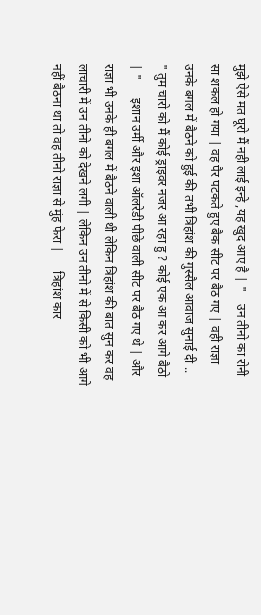मुझे ऐसे मत घूरो मैं नही लाई इन्हे ,यह खुद आए है | "    उन तीनो का रोनी सा शकल हो गया | वह पैर पटकते हुए बैक सीट पर बैठ गए | वही राज्ञा उनके बगल में बैठने को हुई की तभी त्रिहांश की गुस्सैल आवाज सुनाई दी ..     " तुम चारो को मैं कोई ड्राइवर नजर आ रहा हु ? कोई एक आ कर आगे बैठो | "      इशान उर्मी और इशा ऑलरेडी पीछे वाली सीट पर बैठ गए थे | और राज्ञा भी उनके ही बगल में बैठने वाली थी लेकिन त्रिहांश की बात सुन कर वह लाचारी में उन तीनो को देखने लगी | लेकिन उन तीनो में से किसी को भी आगे नहीं बैठना था तो वह तीनो राज्ञा से मुंह फेरा |      त्रिहांश कार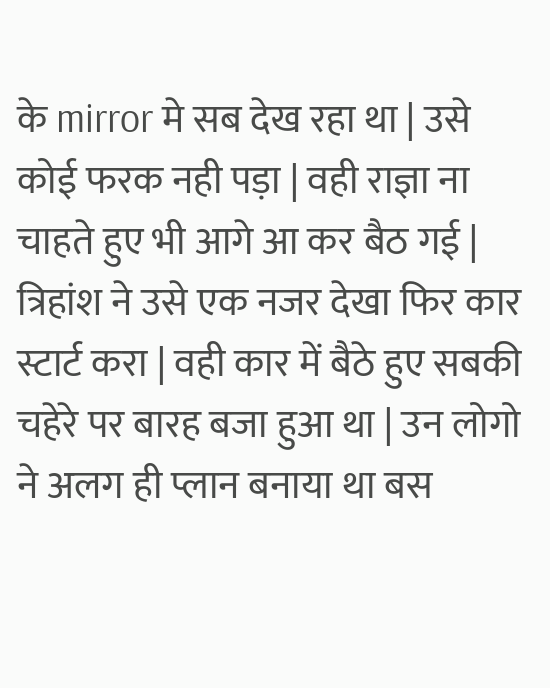के mirror मे सब देख रहा था | उसे कोई फरक नही पड़ा | वही राज्ञा ना चाहते हुए भी आगे आ कर बैठ गई |      त्रिहांश ने उसे एक नजर देखा फिर कार स्टार्ट करा | वही कार में बैठे हुए सबकी चहेरे पर बारह बजा हुआ था | उन लोगो ने अलग ही प्लान बनाया था बस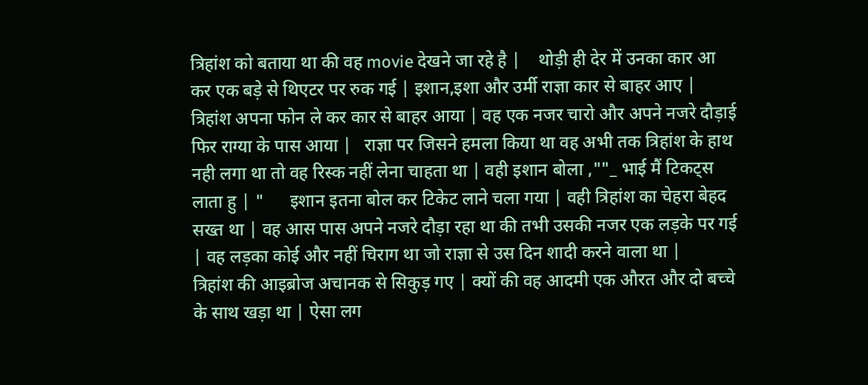त्रिहांश को बताया था की वह movie देखने जा रहे है |    थोड़ी ही देर में उनका कार आ कर एक बड़े से थिएटर पर रुक गई | इशान,इशा और उर्मी राज्ञा कार से बाहर आए | त्रिहांश अपना फोन ले कर कार से बाहर आया | वह एक नजर चारो और अपने नजरे दौड़ाई फिर राग्या के पास आया |   राज्ञा पर जिसने हमला किया था वह अभी तक त्रिहांश के हाथ नही लगा था तो वह रिस्क नहीं लेना चाहता था | वही इशान बोला ,""_ भाई मैं टिकट्स लाता हु | "      इशान इतना बोल कर टिकेट लाने चला गया | वही त्रिहांश का चेहरा बेहद सख्त था | वह आस पास अपने नजरे दौड़ा रहा था की तभी उसकी नजर एक लड़के पर गई | वह लड़का कोई और नहीं चिराग था जो राज्ञा से उस दिन शादी करने वाला था |     त्रिहांश की आइब्रोज अचानक से सिकुड़ गए | क्यों की वह आदमी एक औरत और दो बच्चे के साथ खड़ा था | ऐसा लग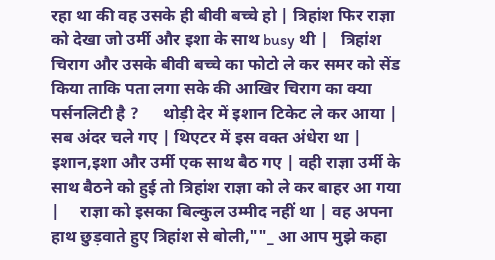रहा था की वह उसके ही बीवी बच्चे हो | त्रिहांश फिर राज्ञा को देखा जो उर्मी और इशा के साथ busy थी |   त्रिहांश चिराग और उसके बीवी बच्चे का फोटो ले कर समर को सेंड किया ताकि पता लगा सके की आखिर चिराग का क्या पर्सनलिटी है ?      थोड़ी देर में इशान टिकेट ले कर आया | सब अंदर चले गए | थिएटर में इस वक्त अंधेरा था | इशान,इशा और उर्मी एक साथ बैठ गए | वही राज्ञा उर्मी के साथ बैठने को हुई तो त्रिहांश राज्ञा को ले कर बाहर आ गया |     राज्ञा को इसका बिल्कुल उम्मीद नहीं था | वह अपना हाथ छुड़वाते हुए त्रिहांश से बोली,""_ आ आप मुझे कहा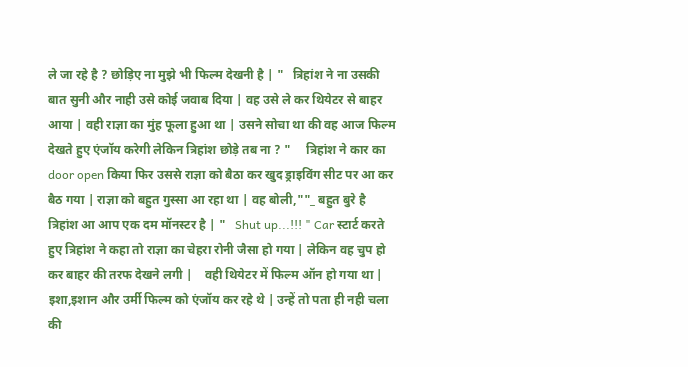ले जा रहे है ? छोड़िए ना मुझे भी फिल्म देखनी है | "   त्रिहांश ने ना उसकी बात सुनी और नाही उसे कोई जवाब दिया | वह उसे ले कर थियेटर से बाहर आया | वही राज्ञा का मुंह फूला हुआ था | उसने सोचा था की वह आज फिल्म देखते हुए एंजॉय करेगी लेकिन त्रिहांश छोड़े तब ना ? "     त्रिहांश ने कार का door open किया फिर उससे राज्ञा को बैठा कर खुद ड्राइविंग सीट पर आ कर बैठ गया | राज्ञा को बहुत गुस्सा आ रहा था | वह बोली,""_ बहुत बुरे है  त्रिहांश आ आप एक दम मॉनस्टर है | "   Shut up...!!! " Car स्टार्ट करते हुए त्रिहांश ने कहा तो राज्ञा का चेहरा रोनी जैसा हो गया | लेकिन वह चुप हो कर बाहर की तरफ देखने लगी |    वही थियेटर में फिल्म ऑन हो गया था | इशा,इशान और उर्मी फिल्म को एंजॉय कर रहे थे | उन्हें तो पता ही नही चला की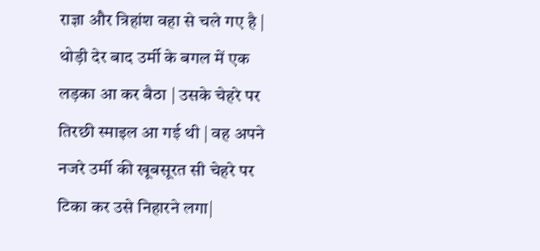राज्ञा और त्रिहांश वहा से चले गए है |    थोड़ी देर बाद उर्मी के बगल में एक लड़का आ कर बैठा | उसके चेहरे पर तिरछी स्माइल आ गई थी | वह अपने नजरे उर्मी की खूबसूरत सी चेहरे पर टिका कर उसे निहारने लगा|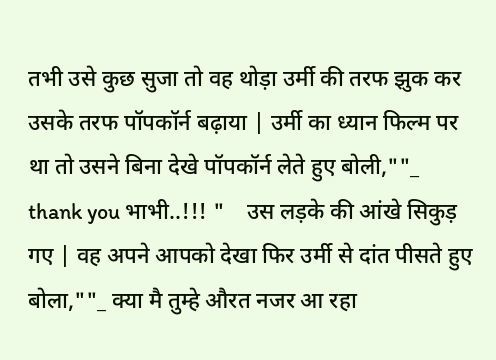तभी उसे कुछ सुजा तो वह थोड़ा उर्मी की तरफ झुक कर उसके तरफ पॉपकॉर्न बढ़ाया | उर्मी का ध्यान फिल्म पर था तो उसने बिना देखे पॉपकॉर्न लेते हुए बोली,""_ thank you भाभी..!!! "    उस लड़के की आंखे सिकुड़ गए | वह अपने आपको देखा फिर उर्मी से दांत पीसते हुए बोला,""_ क्या मै तुम्हे औरत नजर आ रहा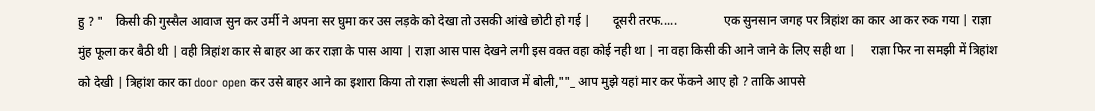हु ? "    किसी की गुस्सैल आवाज सुन कर उर्मी ने अपना सर घुमा कर उस लड़के को देखा तो उसकी आंखे छोटी हो गई |       दूसरी तरफ.....               एक सुनसान जगह पर त्रिहांश का कार आ कर रुक गया | राज्ञा मुंह फूला कर बैठी थी | वही त्रिहांश कार से बाहर आ कर राज्ञा के पास आया | राज्ञा आस पास देखने लगी इस वक्त वहा कोई नही था | ना वहा किसी की आने जाने के लिए सही था |     राज्ञा फिर ना समझी में त्रिहांश को देखी | त्रिहांश कार का door open कर उसे बाहर आने का इशारा किया तो राज्ञा रूंधली सी आवाज में बोली,""_ आप मुझे यहां मार कर फेंकने आए हो ? ताकि आपसे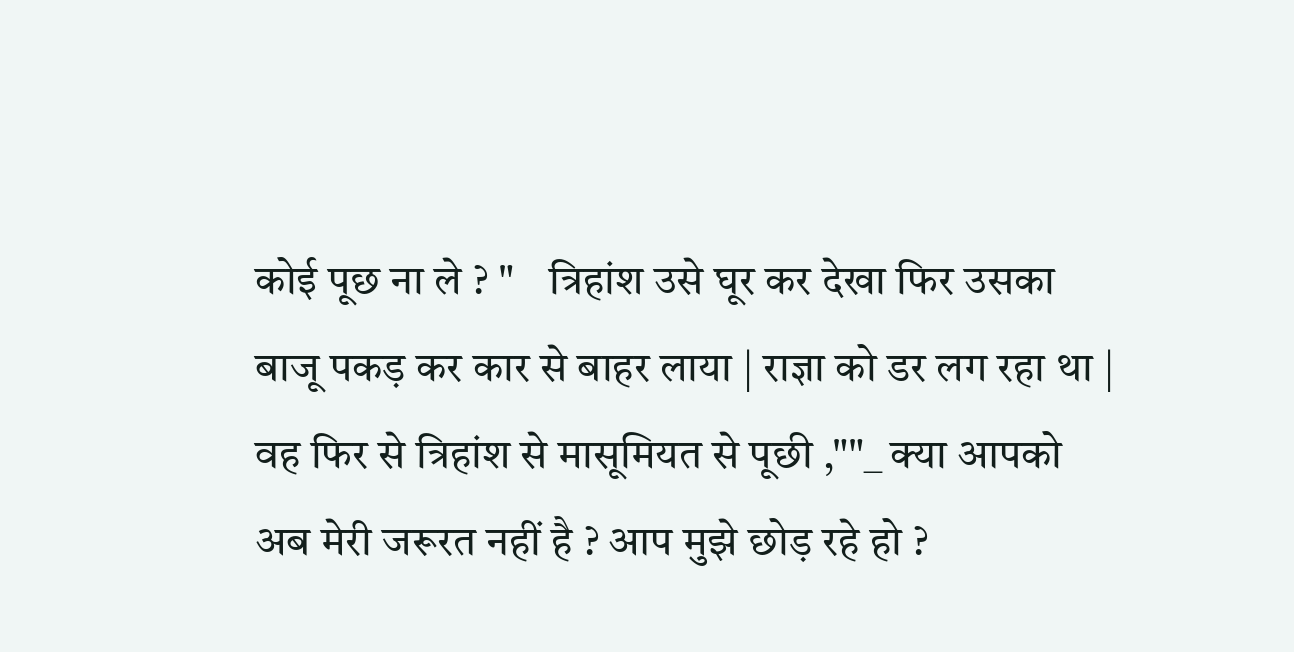कोई पूछ ना ले ? "    त्रिहांश उसे घूर कर देखा फिर उसका बाजू पकड़ कर कार से बाहर लाया | राज्ञा को डर लग रहा था | वह फिर से त्रिहांश से मासूमियत से पूछी ,""_ क्या आपको अब मेरी जरूरत नहीं है ? आप मुझे छोड़ रहे हो ?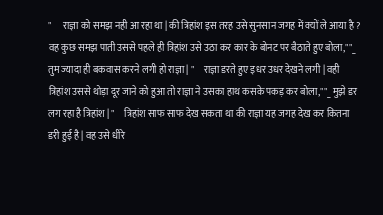"      राज्ञा को समझ नही आ रहा था | की त्रिहांश इस तरह उसे सुनसान जगह में क्यों ले आया है ? वह कुछ समझ पाती उससे पहले ही त्रिहांश उसे उठा कर कार के बोनट पर बैठाते हुए बोला,""_ तुम ज्यादा ही बकवास करने लगी हो राज्ञा | "     राज्ञा डरते हुए इधर उधर देखने लगी | वही त्रिहांश उससे थोड़ा दूर जाने को हुआ तो राज्ञा ने उसका हाथ कसके पकड़ कर बोला,""_ मुझे डर लग रहा है त्रिहांश | "     त्रिहांश साफ साफ देख सकता था की राज्ञा यह जगह देख कर कितना डरी हुई है | वह उसे धीरे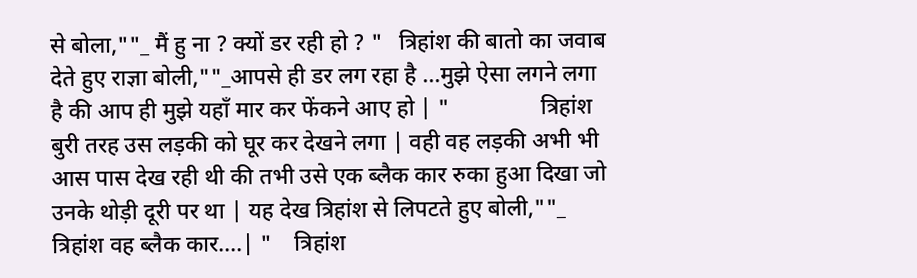से बोला,""_ मैं हु ना ? क्यों डर रही हो ? "   त्रिहांश की बातो का जवाब देते हुए राज्ञा बोली,""_आपसे ही डर लग रहा है ...मुझे ऐसा लगने लगा है की आप ही मुझे यहाँ मार कर फेंकने आए हो | "                त्रिहांश बुरी तरह उस लड़की को घूर कर देखने लगा | वही वह लड़की अभी भी आस पास देख रही थी की तभी उसे एक ब्लैक कार रुका हुआ दिखा जो उनके थोड़ी दूरी पर था | यह देख त्रिहांश से लिपटते हुए बोली,""_ त्रिहांश वह ब्लैक कार....| "    त्रिहांश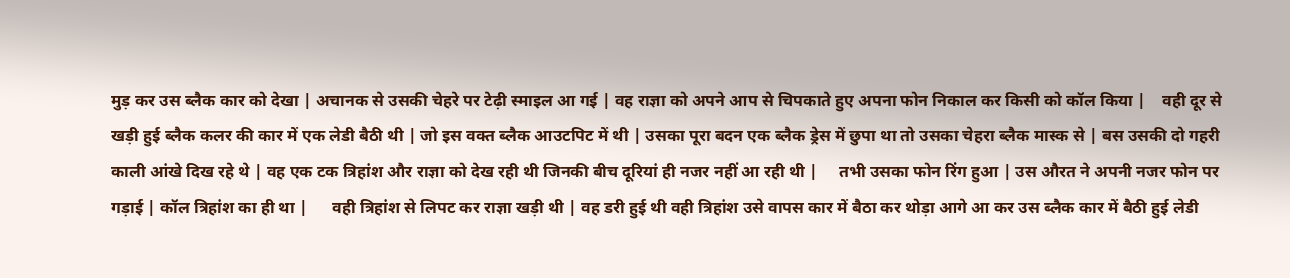मुड़ कर उस ब्लैक कार को देखा | अचानक से उसकी चेहरे पर टेढ़ी स्माइल आ गई | वह राज्ञा को अपने आप से चिपकाते हुए अपना फोन निकाल कर किसी को कॉल किया |    वही दूर से खड़ी हुई ब्लैक कलर की कार में एक लेडी बैठी थी | जो इस वक्त ब्लैक आउटपिट में थी | उसका पूरा बदन एक ब्लैक ड्रेस में छुपा था तो उसका चेहरा ब्लैक मास्क से | बस उसकी दो गहरी काली आंखे दिख रहे थे | वह एक टक त्रिहांश और राज्ञा को देख रही थी जिनकी बीच दूरियां ही नजर नहीं आ रही थी |     तभी उसका फोन रिंग हुआ | उस औरत ने अपनी नजर फोन पर गड़ाई | कॉल त्रिहांश का ही था |      वही त्रिहांश से लिपट कर राज्ञा खड़ी थी | वह डरी हुई थी वही त्रिहांश उसे वापस कार में बैठा कर थोड़ा आगे आ कर उस ब्लैक कार में बैठी हुई लेडी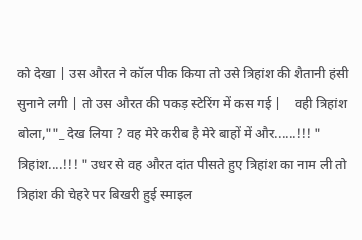को देखा | उस औरत ने कॉल पीक किया तो उसे त्रिहांश की शैतानी हंसी सुनाने लगी | तो उस औरत की पकड़ स्टेरिंग में कस गई |    वही त्रिहांश बोला,""_ देख लिया ? वह मेरे करीब है मेरे बाहों में और......!!! "   त्रिहांश....!!! " उधर से वह औरत दांत पीसते हुए त्रिहांश का नाम ली तो त्रिहांश की चेहरे पर बिखरी हुई स्माइल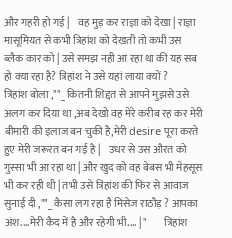और गहरी हो गई |    वह मुड़ कर राज्ञा को देखा | राज्ञा मासूमियत से कभी त्रिहांश को देखती तो कभी उस ब्लैक कार को | उसे समझ नही आ रहा था की यह सब हो क्या रहा है? त्रिहांश ने उसे यहां लाया क्यों ?          त्रिहांश बोला ,""_ कितनी शिद्दत से आपने मुझसे उसे अलग कर दिया था ,अब देखो वह मेरे करीब रह कर मेरी बीमारी की इलाज बन चुकी है,मेरी desire पूरा करते हुए मेरी जरूरत बन गई है |    उधर से उस औरत को गुस्सा भी आ रहा था | और खुद को वह बेबस भी मेहसूस भी कर रही थी | तभी उसे त्रिहांश की फिर से आवाज सुनाई दी ,""_ कैसा लग रहा है मिसेज राठौड़ ? आपका अंश....मेरी कैद में है और रहेगी भी.... | "        त्रिहांश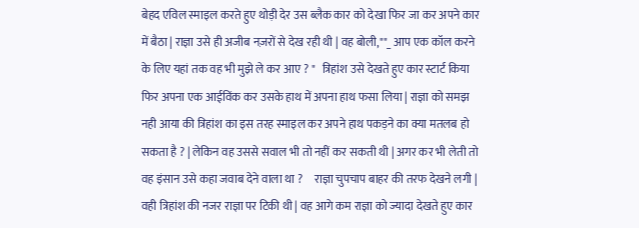बेहद एविल स्माइल करते हुए थोड़ी देर उस ब्लैक कार को देखा फिर जा कर अपने कार में बैठा | राज्ञा उसे ही अजीब नज़रों से देख रही थी | वह बोली,""_ आप एक कॉल करने के लिए यहां तक वह भी मुझे ले कर आए ? "   त्रिहांश उसे देखते हुए कार स्टार्ट किया फिर अपना एक आईविंक कर उसके हाथ में अपना हाथ फसा लिया | राज्ञा को समझ नही आया की त्रिहांश का इस तरह स्माइल कर अपने हाथ पकड़ने का क्या मतलब हो सकता है ? | लेकिन वह उससे सवाल भी तो नहीं कर सकती थी | अगर कर भी लेती तो वह इंसान उसे कहा जवाब देने वाला था ?     राज्ञा चुपचाप बाहर की तरफ देखने लगी | वही त्रिहांश की नजर राज्ञा पर टिकी थी | वह आगे कम राज्ञा को ज्यादा देखते हुए कार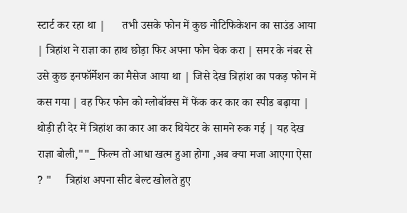स्टार्ट कर रहा था |      तभी उसके फोन में कुछ नोटिफिकेशन का साउंड आया | त्रिहांश ने राज्ञा का हाथ छोड़ा फिर अपना फोन चेक करा | समर के नंबर से उसे कुछ इनफॉर्मेशन का मैसेज आया था | जिसे देख त्रिहांश का पकड़ फोन में कस गया | वह फिर फोन को ग्लोबॉक्स में फेंक कर कार का स्पीड बढ़ाया |       थोड़ी ही देर में त्रिहांश का कार आ कर थियेटर के सामने रुक गई | यह देख राज्ञा बोली,""_ फिल्म तो आधा खत्म हुआ होगा ,अब क्या मजा आएगा ऐसा ? "     त्रिहांश अपना सीट बेल्ट खोलते हुए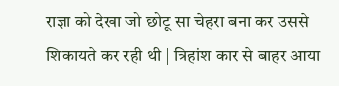राज्ञा को देखा जो छोटू सा चेहरा बना कर उससे शिकायते कर रही थी | त्रिहांश कार से बाहर आया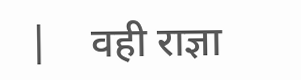|    वही राज्ञा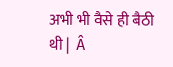अभी भी वैसे ही बैठी थी |  Â